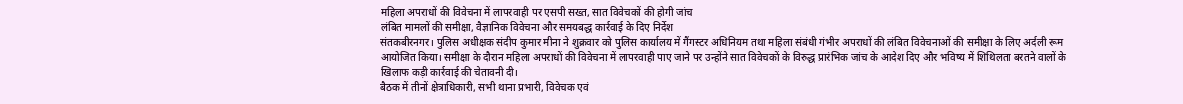महिला अपराधों की विवेचना में लापरवाही पर एसपी सख्त, सात विवेचकों की होगी जांच
लंबित मामलों की समीक्षा, वैज्ञानिक विवेचना और समयबद्ध कार्रवाई के दिए निर्देश
संतकबीरनगर। पुलिस अधीक्षक संदीप कुमार मीना ने शुक्रवार को पुलिस कार्यालय में गैंगस्टर अधिनियम तथा महिला संबंधी गंभीर अपराधों की लंबित विवेचनाओं की समीक्षा के लिए अर्दली रूम आयोजित किया। समीक्षा के दौरान महिला अपराधों की विवेचना में लापरवाही पाए जाने पर उन्होंने सात विवेचकों के विरुद्ध प्रारंभिक जांच के आदेश दिए और भविष्य में शिथिलता बरतने वालों के खिलाफ कड़ी कार्रवाई की चेतावनी दी।
बैठक में तीनों क्षेत्राधिकारी, सभी थाना प्रभारी, विवेचक एवं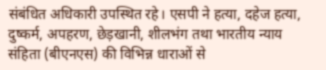संबंधित अधिकारी उपस्थित रहे। एसपी ने हत्या, दहेज हत्या, दुष्कर्म, अपहरण, छेड़खानी, शीलभंग तथा भारतीय न्याय संहिता (बीएनएस) की विभिन्न धाराओं से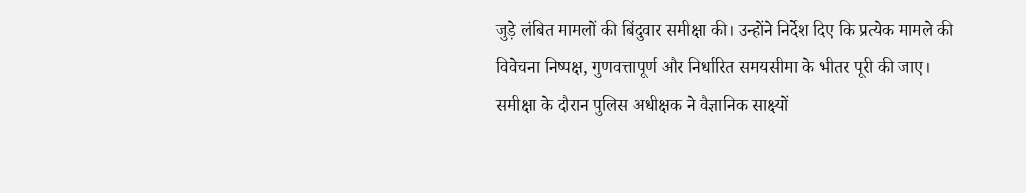जुड़े लंबित मामलों की बिंदुवार समीक्षा की। उन्होंने निर्देश दिए कि प्रत्येक मामले की विवेचना निष्पक्ष, गुणवत्तापूर्ण और निर्धारित समयसीमा के भीतर पूरी की जाए।
समीक्षा के दौरान पुलिस अधीक्षक ने वैज्ञानिक साक्ष्यों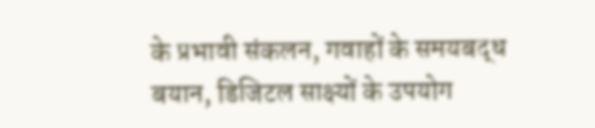के प्रभावी संकलन, गवाहों के समयबद्ध बयान, डिजिटल साक्ष्यों के उपयोग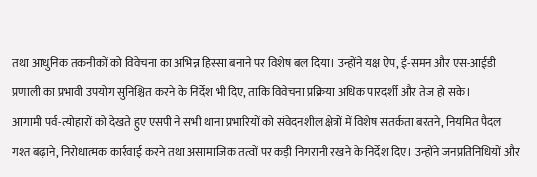तथा आधुनिक तकनीकों को विवेचना का अभिन्न हिस्सा बनाने पर विशेष बल दिया। उन्होंने यक्ष ऐप, ई-समन और एस-आईडी प्रणाली का प्रभावी उपयोग सुनिश्चित करने के निर्देश भी दिए, ताकि विवेचना प्रक्रिया अधिक पारदर्शी और तेज हो सके।
आगामी पर्व-त्योहारों को देखते हुए एसपी ने सभी थाना प्रभारियों को संवेदनशील क्षेत्रों में विशेष सतर्कता बरतने, नियमित पैदल गश्त बढ़ाने, निरोधात्मक कार्रवाई करने तथा असामाजिक तत्वों पर कड़ी निगरानी रखने के निर्देश दिए। उन्होंने जनप्रतिनिधियों और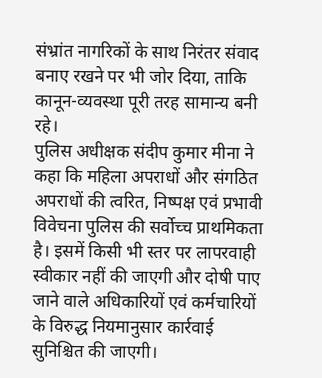संभ्रांत नागरिकों के साथ निरंतर संवाद बनाए रखने पर भी जोर दिया, ताकि कानून-व्यवस्था पूरी तरह सामान्य बनी रहे।
पुलिस अधीक्षक संदीप कुमार मीना ने कहा कि महिला अपराधों और संगठित अपराधों की त्वरित, निष्पक्ष एवं प्रभावी विवेचना पुलिस की सर्वोच्च प्राथमिकता है। इसमें किसी भी स्तर पर लापरवाही स्वीकार नहीं की जाएगी और दोषी पाए जाने वाले अधिकारियों एवं कर्मचारियों के विरुद्ध नियमानुसार कार्रवाई सुनिश्चित की जाएगी।